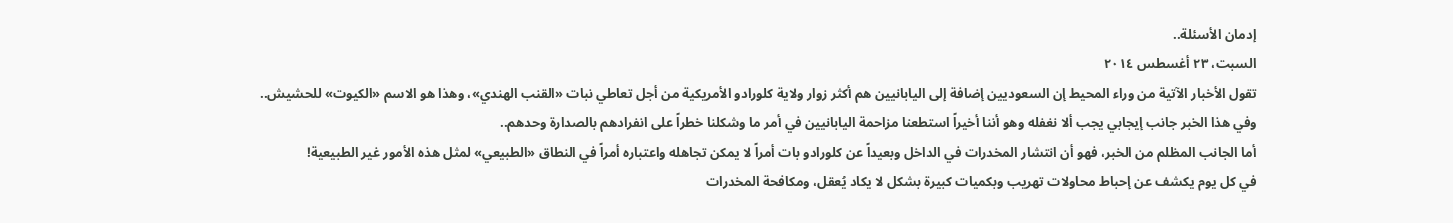إدمان الأسئلة..
السبت، ٢٣ أغسطس ٢٠١٤
تقول الأخبار الآتية من وراء المحيط إن السعوديين إضافة إلى اليابانيين هم أكثر زوار ولاية كلورادو الأمريكية من أجل تعاطي نبات «القنب الهندي»، وهذا هو الاسم «الكيوت» للحشيش..
وفي هذا الخبر جانب إيجابي يجب ألا نغفله وهو أننا أخيراً استطعنا مزاحمة اليابانيين في أمر ما وشكلنا خطراً على انفرادهم بالصدارة وحدهم..
أما الجانب المظلم من الخبر، فهو أن انتشار المخدرات في الداخل وبعيداً عن كلورادو بات أمراً لا يمكن تجاهله واعتباره أمراً في النطاق «الطبيعي» لمثل هذه الأمور غير الطبيعية!
في كل يوم يكشف عن إحباط محاولات تهريب وبكميات كبيرة بشكل لا يكاد يُعقل، ومكافحة المخدرات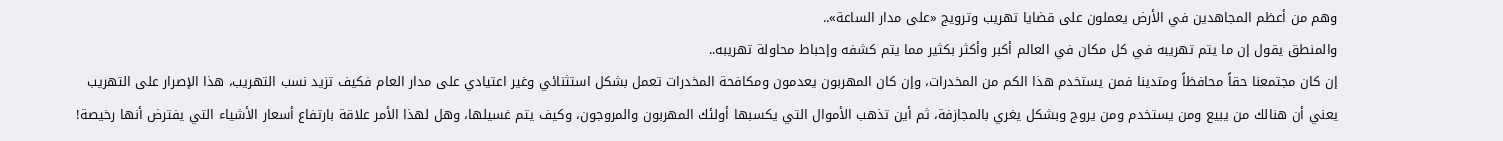وهم من أعظم المجاهدين في الأرض يعملون على قضايا تهريب وترويج «على مدار الساعة»..
والمنطق يقول إن ما يتم تهريبه في كل مكان في العالم أكبر وأكثر بكثير مما يتم كشفه وإحباط محاولة تهريبه..
إن كان مجتمعنا حقاً محافظاً ومتدينا فمن يستخدم هذا الكم من المخدرات، وإن كان المهربون يعدمون ومكافحة المخدرات تعمل بشكل استثنائي وغير اعتيادي على مدار العام فكيف تزيد نسب التهريب، هذا الإصرار على التهريب يعني أن هنالك من يبيع ومن يستخدم ومن يروج وبشكل يغري بالمجازفة، ثم أين تذهب الأموال التي يكسبها أولئك المهربون والمروجون، وكيف يتم غسيلها، وهل لهذا الأمر علاقة بارتفاع أسعار الأشياء التي يفترض أنها رخيصة!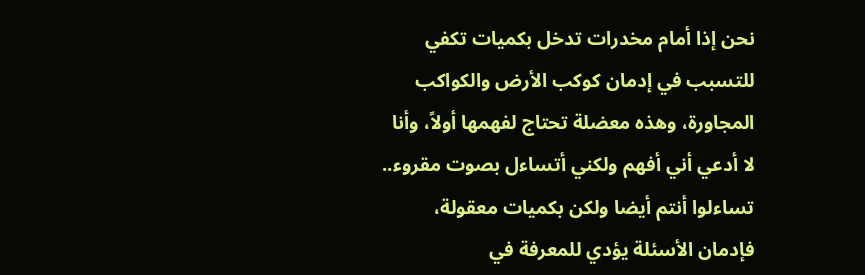نحن إذا أمام مخدرات تدخل بكميات تكفي للتسبب في إدمان كوكب الأرض والكواكب المجاورة، وهذه معضلة تحتاج لفهمها أولاً، وأنا لا أدعي أني أفهم ولكني أتساءل بصوت مقروء..
تساءلوا أنتم أيضا ولكن بكميات معقولة، فإدمان الأسئلة يؤدي للمعرفة في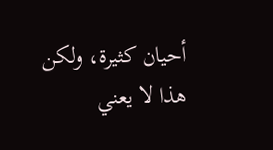أحيان كثيرة، ولكن هذا لا يعني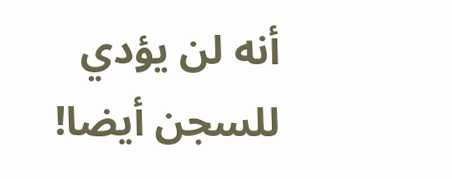أنه لن يؤدي للسجن أيضا!